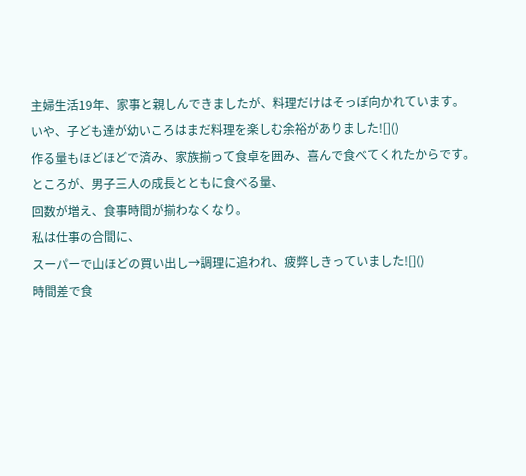主婦生活19年、家事と親しんできましたが、料理だけはそっぽ向かれています。
いや、子ども達が幼いころはまだ料理を楽しむ余裕がありました![]()
作る量もほどほどで済み、家族揃って食卓を囲み、喜んで食べてくれたからです。
ところが、男子三人の成長とともに食べる量、
回数が増え、食事時間が揃わなくなり。
私は仕事の合間に、
スーパーで山ほどの買い出し→調理に追われ、疲弊しきっていました![]()
時間差で食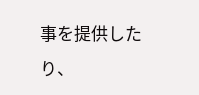事を提供したり、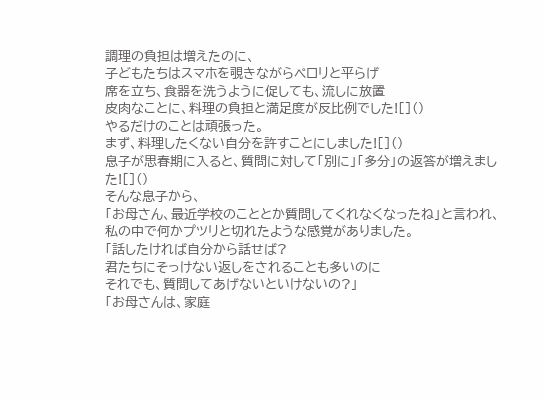調理の負担は増えたのに、
子どもたちはスマホを覗きながらペロリと平らげ
席を立ち、食器を洗うように促しても、流しに放置
皮肉なことに、料理の負担と満足度が反比例でした![]()
やるだけのことは頑張った。
まず、料理したくない自分を許すことにしました![]()
息子が思春期に入ると、質問に対して「別に」「多分」の返答が増えました![]()
そんな息子から、
「お母さん、最近学校のこととか質問してくれなくなったね」と言われ、
私の中で何かプツリと切れたような感覚がありました。
「話したければ自分から話せば?
君たちにそっけない返しをされることも多いのに
それでも、質問してあげないといけないの?」
「お母さんは、家庭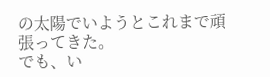の太陽でいようとこれまで頑張ってきた。
でも、い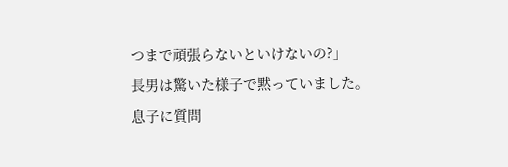つまで頑張らないといけないの?」
長男は驚いた様子で黙っていました。
息子に質問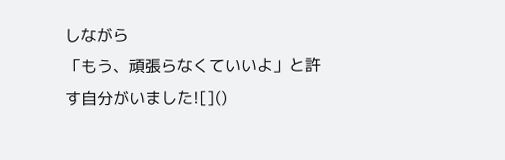しながら
「もう、頑張らなくていいよ」と許す自分がいました![]()